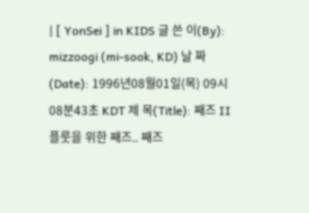| [ YonSei ] in KIDS 글 쓴 이(By): mizzoogi (mi-sook, KD) 날 짜 (Date): 1996년08월01일(목) 09시08분43초 KDT 제 목(Title): 째즈 II 플룻을 위한 째즈.. 째즈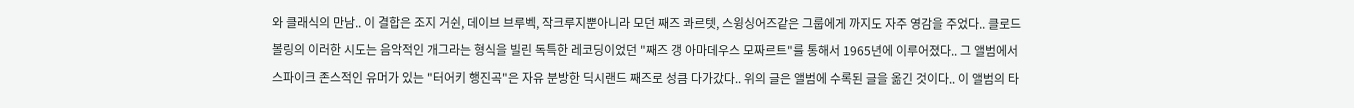와 클래식의 만남.. 이 결합은 조지 거쉰, 데이브 브루벡, 작크루지뿐아니라 모던 째즈 콰르텟, 스윙싱어즈같은 그룹에게 까지도 자주 영감을 주었다.. 클로드 볼링의 이러한 시도는 음악적인 개그라는 형식을 빌린 독특한 레코딩이었던 "째즈 갱 아마데우스 모짜르트"를 통해서 1965년에 이루어졌다.. 그 앨범에서 스파이크 존스적인 유머가 있는 "터어키 행진곡"은 자유 분방한 딕시랜드 째즈로 성큼 다가갔다.. 위의 글은 앨범에 수록된 글을 옮긴 것이다.. 이 앨범의 타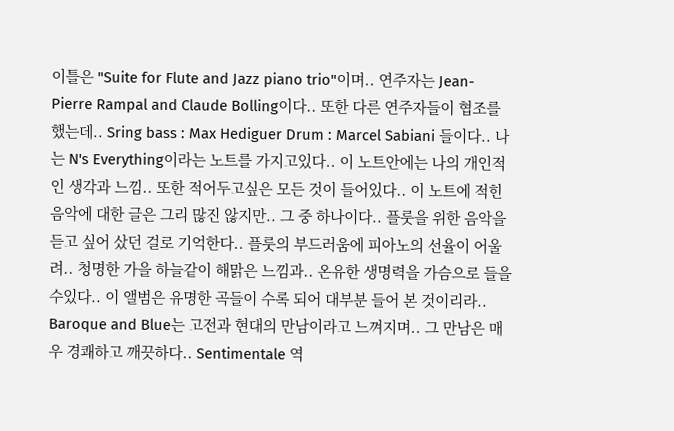이틀은 "Suite for Flute and Jazz piano trio"이며.. 연주자는 Jean-Pierre Rampal and Claude Bolling이다.. 또한 다른 연주자들이 협조를 했는데.. Sring bass : Max Hediguer Drum : Marcel Sabiani 들이다.. 나는 N's Everything이라는 노트를 가지고있다.. 이 노트안에는 나의 개인적인 생각과 느낌.. 또한 적어두고싶은 모든 것이 들어있다.. 이 노트에 적힌 음악에 대한 글은 그리 많진 않지만.. 그 중 하나이다.. 플룻을 위한 음악을 듣고 싶어 샀던 걸로 기억한다.. 플룻의 부드러움에 피아노의 선율이 어울려.. 청명한 가을 하늘같이 해맑은 느낌과.. 온유한 생명력을 가슴으로 들을 수있다.. 이 앨범은 유명한 곡들이 수록 되어 대부분 들어 본 것이리라.. Baroque and Blue는 고전과 현대의 만남이라고 느껴지며.. 그 만남은 매우 경쾌하고 깨끗하다.. Sentimentale 역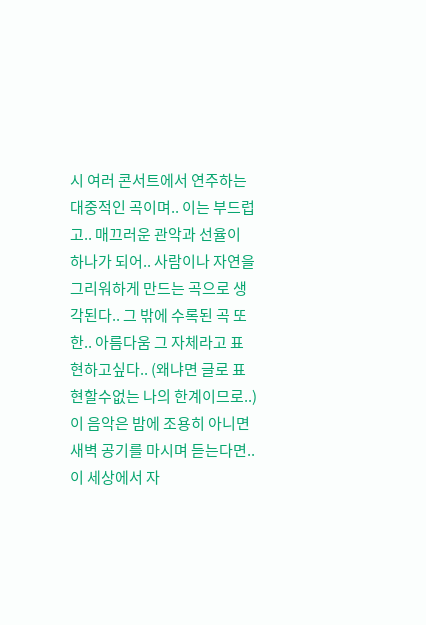시 여러 콘서트에서 연주하는 대중적인 곡이며.. 이는 부드럽고.. 매끄러운 관악과 선율이 하나가 되어.. 사람이나 자연을 그리워하게 만드는 곡으로 생각된다.. 그 밖에 수록된 곡 또한.. 아름다움 그 자체라고 표현하고싶다.. (왜냐면 글로 표현할수없는 나의 한계이므로..) 이 음악은 밤에 조용히 아니면 새벽 공기를 마시며 듣는다면.. 이 세상에서 자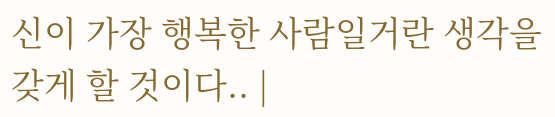신이 가장 행복한 사람일거란 생각을 갖게 할 것이다.. |